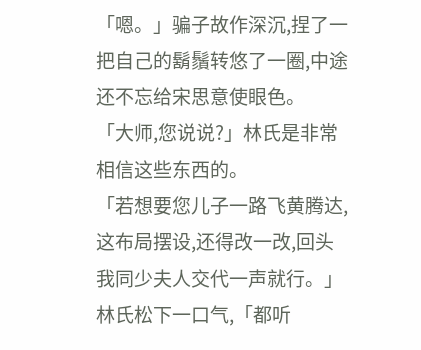「嗯。」骗子故作深沉,捏了一把自己的鬍鬚转悠了一圈,中途还不忘给宋思意使眼色。
「大师,您说说?」林氏是非常相信这些东西的。
「若想要您儿子一路飞黄腾达,这布局摆设,还得改一改,回头我同少夫人交代一声就行。」
林氏松下一口气,「都听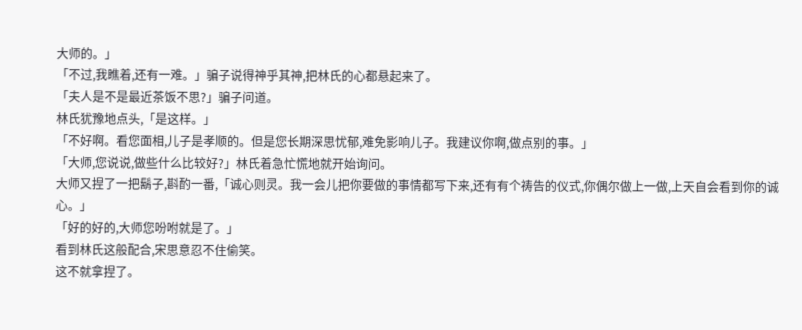大师的。」
「不过,我瞧着,还有一难。」骗子说得神乎其神,把林氏的心都悬起来了。
「夫人是不是最近茶饭不思?」骗子问道。
林氏犹豫地点头,「是这样。」
「不好啊。看您面相,儿子是孝顺的。但是您长期深思忧郁,难免影响儿子。我建议你啊,做点别的事。」
「大师,您说说,做些什么比较好?」林氏着急忙慌地就开始询问。
大师又捏了一把鬍子,斟酌一番,「诚心则灵。我一会儿把你要做的事情都写下来,还有有个祷告的仪式,你偶尔做上一做,上天自会看到你的诚心。」
「好的好的,大师您吩咐就是了。」
看到林氏这般配合,宋思意忍不住偷笑。
这不就拿捏了。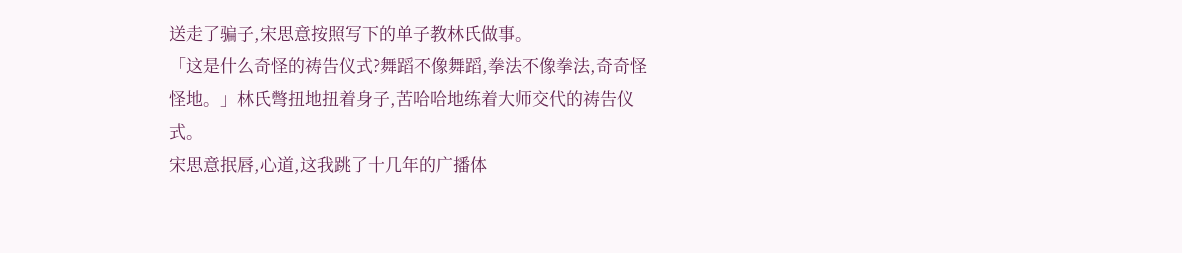送走了骗子,宋思意按照写下的单子教林氏做事。
「这是什么奇怪的祷告仪式?舞蹈不像舞蹈,拳法不像拳法,奇奇怪怪地。」林氏彆扭地扭着身子,苦哈哈地练着大师交代的祷告仪式。
宋思意抿唇,心道,这我跳了十几年的广播体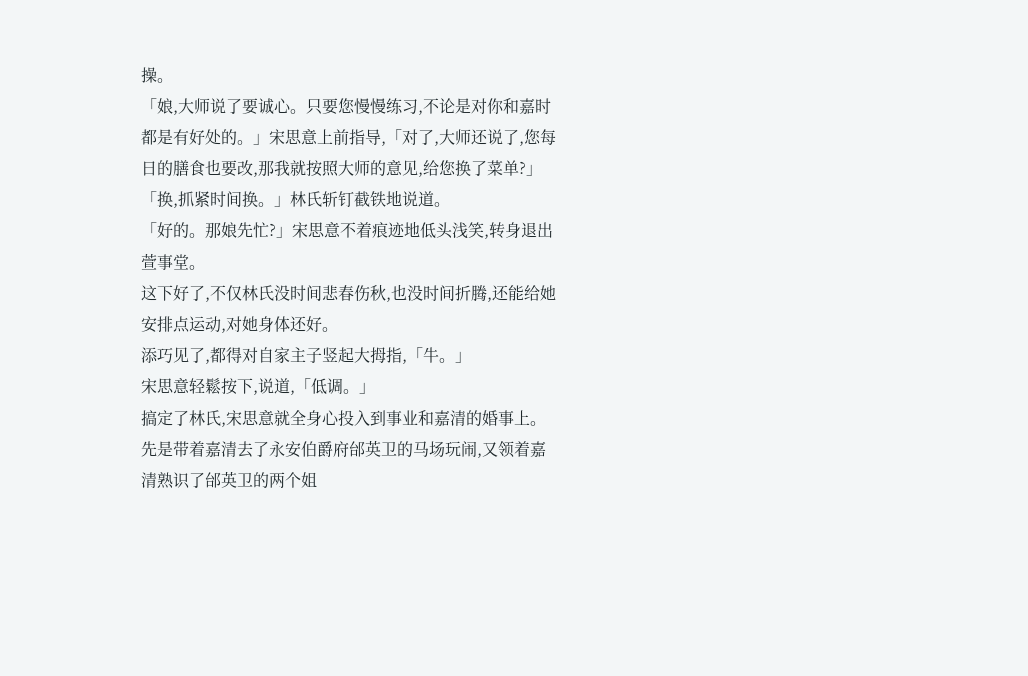操。
「娘,大师说了要诚心。只要您慢慢练习,不论是对你和嘉时都是有好处的。」宋思意上前指导,「对了,大师还说了,您每日的膳食也要改,那我就按照大师的意见,给您换了菜单?」
「换,抓紧时间换。」林氏斩钉截铁地说道。
「好的。那娘先忙?」宋思意不着痕迹地低头浅笑,转身退出萱事堂。
这下好了,不仅林氏没时间悲春伤秋,也没时间折腾,还能给她安排点运动,对她身体还好。
添巧见了,都得对自家主子竖起大拇指,「牛。」
宋思意轻鬆按下,说道,「低调。」
搞定了林氏,宋思意就全身心投入到事业和嘉清的婚事上。
先是带着嘉清去了永安伯爵府邰英卫的马场玩闹,又领着嘉清熟识了邰英卫的两个姐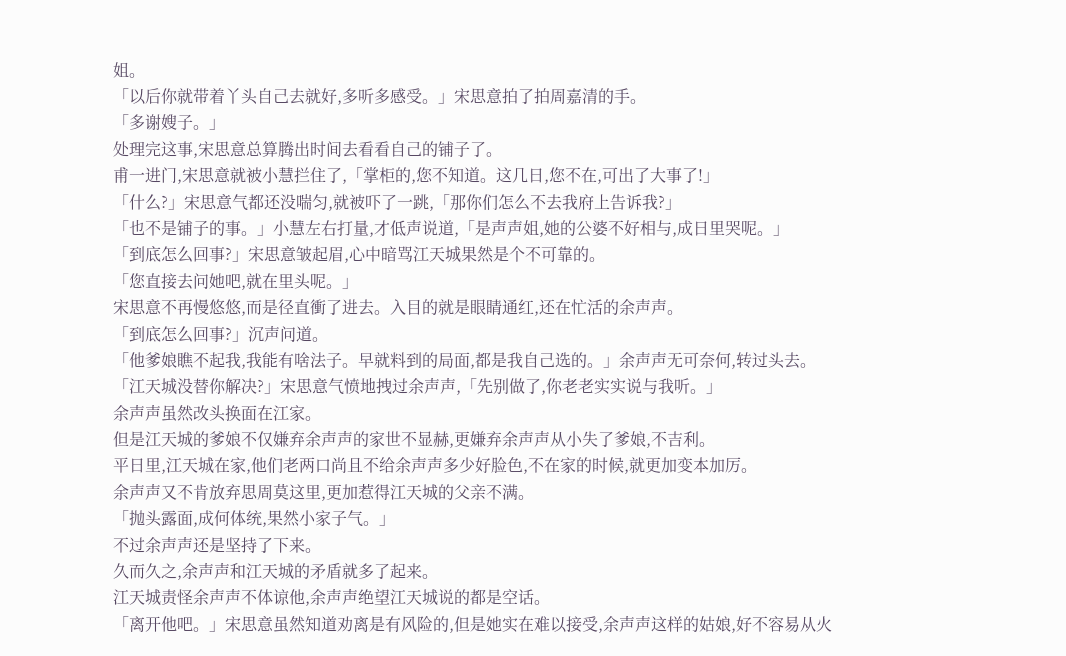姐。
「以后你就带着丫头自己去就好,多听多感受。」宋思意拍了拍周嘉清的手。
「多谢嫂子。」
处理完这事,宋思意总算腾出时间去看看自己的铺子了。
甫一进门,宋思意就被小慧拦住了,「掌柜的,您不知道。这几日,您不在,可出了大事了!」
「什么?」宋思意气都还没喘匀,就被吓了一跳,「那你们怎么不去我府上告诉我?」
「也不是铺子的事。」小慧左右打量,才低声说道,「是声声姐,她的公婆不好相与,成日里哭呢。」
「到底怎么回事?」宋思意皱起眉,心中暗骂江天城果然是个不可靠的。
「您直接去问她吧,就在里头呢。」
宋思意不再慢悠悠,而是径直衝了进去。入目的就是眼睛通红,还在忙活的余声声。
「到底怎么回事?」沉声问道。
「他爹娘瞧不起我,我能有啥法子。早就料到的局面,都是我自己选的。」余声声无可奈何,转过头去。
「江天城没替你解决?」宋思意气愤地拽过余声声,「先别做了,你老老实实说与我听。」
余声声虽然改头换面在江家。
但是江天城的爹娘不仅嫌弃余声声的家世不显赫,更嫌弃余声声从小失了爹娘,不吉利。
平日里,江天城在家,他们老两口尚且不给余声声多少好脸色,不在家的时候,就更加变本加厉。
余声声又不肯放弃思周莫这里,更加惹得江天城的父亲不满。
「抛头露面,成何体统,果然小家子气。」
不过余声声还是坚持了下来。
久而久之,余声声和江天城的矛盾就多了起来。
江天城责怪余声声不体谅他,余声声绝望江天城说的都是空话。
「离开他吧。」宋思意虽然知道劝离是有风险的,但是她实在难以接受,余声声这样的姑娘,好不容易从火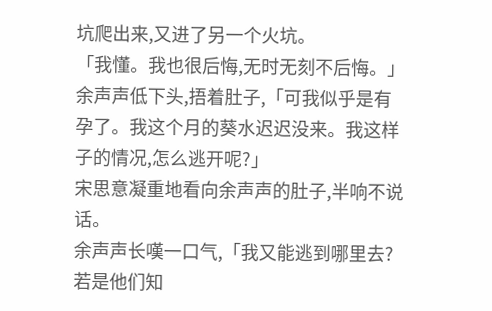坑爬出来,又进了另一个火坑。
「我懂。我也很后悔,无时无刻不后悔。」余声声低下头,捂着肚子,「可我似乎是有孕了。我这个月的葵水迟迟没来。我这样子的情况,怎么逃开呢?」
宋思意凝重地看向余声声的肚子,半响不说话。
余声声长嘆一口气,「我又能逃到哪里去?若是他们知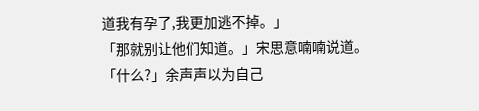道我有孕了,我更加逃不掉。」
「那就别让他们知道。」宋思意喃喃说道。
「什么?」余声声以为自己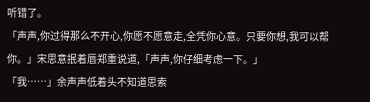听错了。
「声声,你过得那么不开心,你愿不愿意走,全凭你心意。只要你想,我可以帮你。」宋思意抿着唇郑重说道,「声声,你仔细考虑一下。」
「我……」余声声低着头不知道思索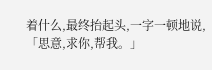着什么,最终抬起头,一字一顿地说,「思意,求你,帮我。」